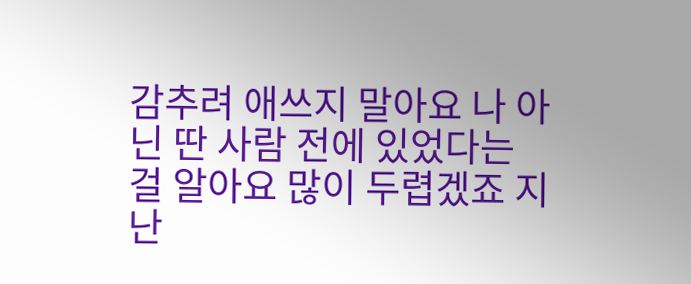감추려 애쓰지 말아요 나 아닌 딴 사람 전에 있었다는 걸 알아요 많이 두렵겠죠 지난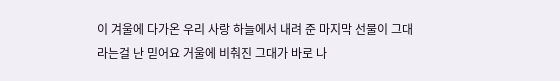이 겨울에 다가온 우리 사랑 하늘에서 내려 준 마지막 선물이 그대 라는걸 난 믿어요 거울에 비춰진 그대가 바로 나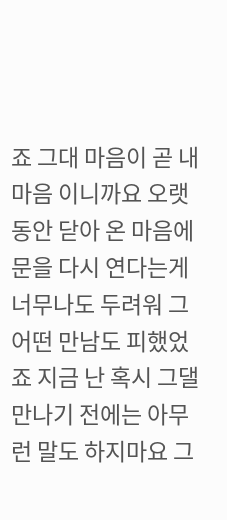죠 그대 마음이 곧 내마음 이니까요 오랫동안 닫아 온 마음에 문을 다시 연다는게 너무나도 두려워 그 어떤 만남도 피했었죠 지금 난 혹시 그댈 만나기 전에는 아무런 말도 하지마요 그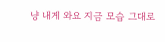냥 내게 와요 지금 모습 그대로